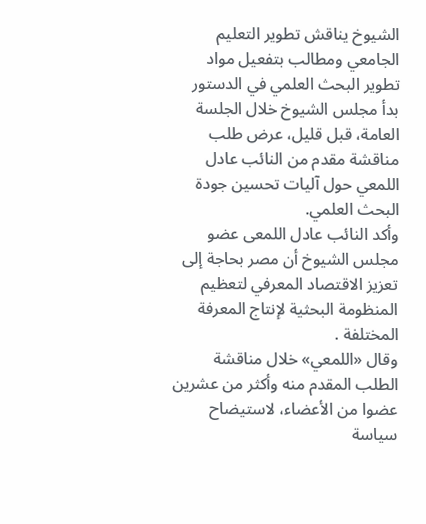الشيوخ يناقش تطوير التعليم الجامعي ومطالب بتفعيل مواد تطوير البحث العلمي في الدستور
بدأ مجلس الشيوخ خلال الجلسة العامة، قبل قليل، عرض طلب مناقشة مقدم من النائب عادل اللمعي حول آليات تحسين جودة البحث العلمي.
وأكد النائب عادل اللمعى عضو مجلس الشيوخ أن مصر بحاجة إلى تعزيز الاقتصاد المعرفي لتعظيم المنظومة البحثية لإنتاج المعرفة المختلفة .
وقال «اللمعي» خلال مناقشة الطلب المقدم منه وأكثر من عشرين عضوا من الأعضاء، لاستيضاح سياسة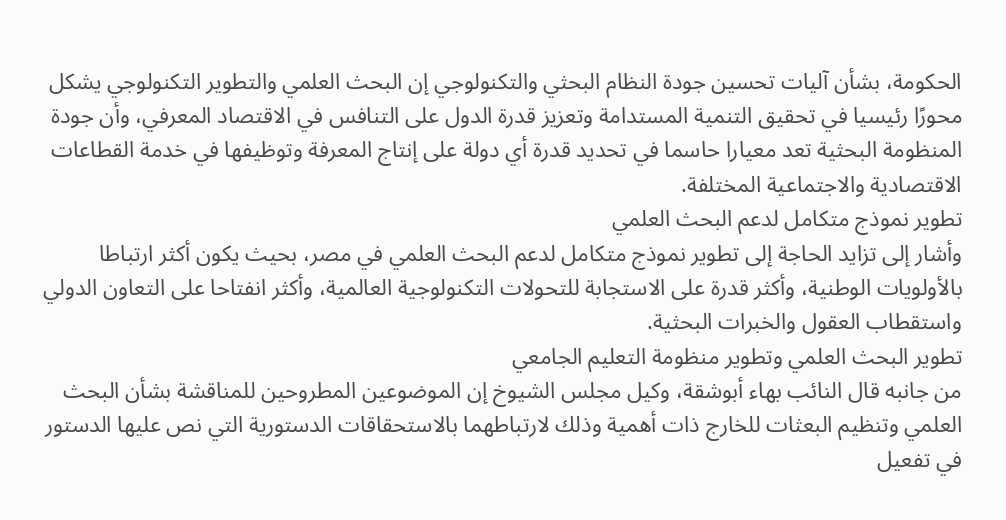الحكومة، بشأن آليات تحسين جودة النظام البحثي والتكنولوجي إن البحث العلمي والتطوير التكنولوجي يشكل محورًا رئيسيا في تحقيق التنمية المستدامة وتعزيز قدرة الدول على التنافس في الاقتصاد المعرفي، وأن جودة المنظومة البحثية تعد معيارا حاسما في تحديد قدرة أي دولة على إنتاج المعرفة وتوظيفها في خدمة القطاعات الاقتصادية والاجتماعية المختلفة.
تطوير نموذج متكامل لدعم البحث العلمي
وأشار إلى تزايد الحاجة إلى تطوير نموذج متكامل لدعم البحث العلمي في مصر، بحيث يكون أكثر ارتباطا بالأولويات الوطنية، وأكثر قدرة على الاستجابة للتحولات التكنولوجية العالمية، وأكثر انفتاحا على التعاون الدولي واستقطاب العقول والخبرات البحثية.
تطوير البحث العلمي وتطوير منظومة التعليم الجامعي
من جانبه قال النائب بهاء أبوشقة، وكيل مجلس الشيوخ إن الموضوعين المطروحين للمناقشة بشأن البحث العلمي وتنظيم البعثات للخارج ذات أهمية وذلك لارتباطهما بالاستحقاقات الدستورية التي نص عليها الدستور في تفعيل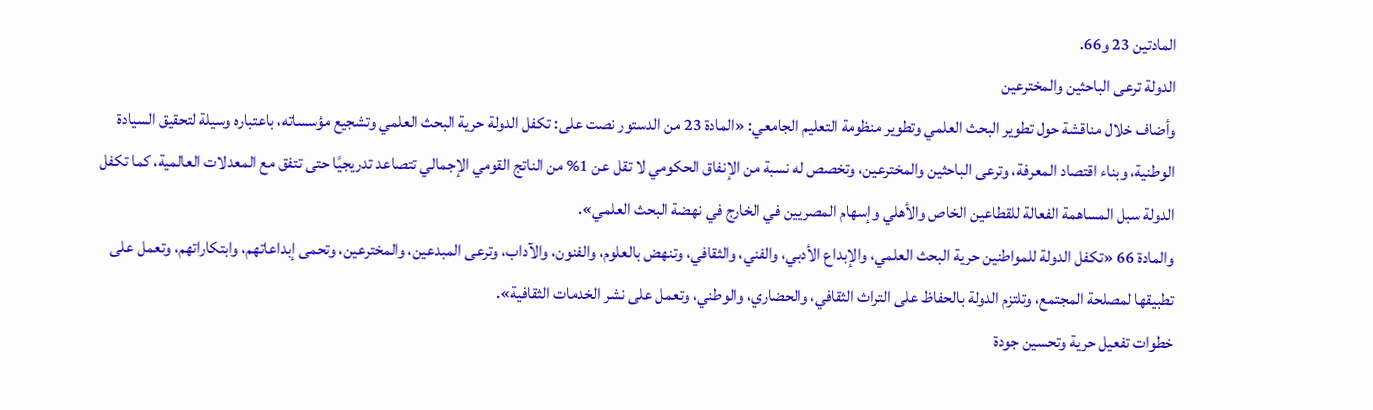المادتين 23 و66.
الدولة ترعى الباحثين والمخترعين
وأضاف خلال مناقشة حول تطوير البحث العلمي وتطوير منظومة التعليم الجامعي: «المادة 23 من الدستور نصت على: تكفل الدولة حرية البحث العلمي وتشجيع مؤسساته، باعتباره وسيلة لتحقيق السيادة الوطنية، وبناء اقتصاد المعرفة، وترعى الباحثين والمخترعين، وتخصص له نسبة من الإنفاق الحكومي لا تقل عن 1% من الناتج القومي الإجمالي تتصاعد تدريجيًا حتى تتفق مع المعدلات العالمية، كما تكفل الدولة سبل المساهمة الفعالة للقطاعين الخاص والأهلي وإسهام المصريين في الخارج في نهضة البحث العلمي».
والمادة 66 «تكفل الدولة للمواطنين حرية البحث العلمي، والإبداع الأدبي، والفني، والثقافي، وتنهض بالعلوم، والفنون، والآداب، وترعى المبدعين، والمخترعين، وتحمى إبداعاتهم، وابتكاراتهم، وتعمل على تطبيقها لمصلحة المجتمع، وتلتزم الدولة بالحفاظ على التراث الثقافي، والحضاري، والوطني، وتعمل على نشر الخدمات الثقافية».
خطوات تفعيل حرية وتحسين جودة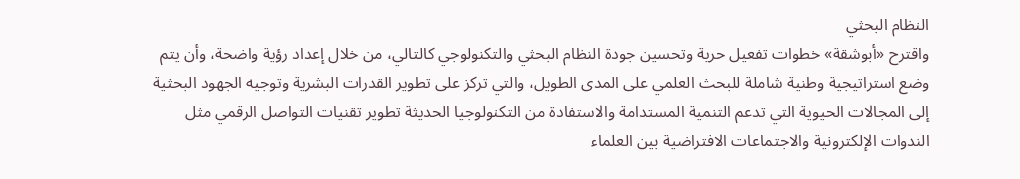النظام البحثي
واقترح «أبوشقة» خطوات تفعيل حرية وتحسين جودة النظام البحثي والتكنولوجي كالتالي، من خلال إعداد رؤية واضحة، وأن يتم وضع استراتيجية وطنية شاملة للبحث العلمي على المدى الطويل، والتي تركز على تطوير القدرات البشرية وتوجيه الجهود البحثية إلى المجالات الحيوية التي تدعم التنمية المستدامة والاستفادة من التكنولوجيا الحديثة تطوير تقنيات التواصل الرقمي مثل الندوات الإلكترونية والاجتماعات الافتراضية بين العلماء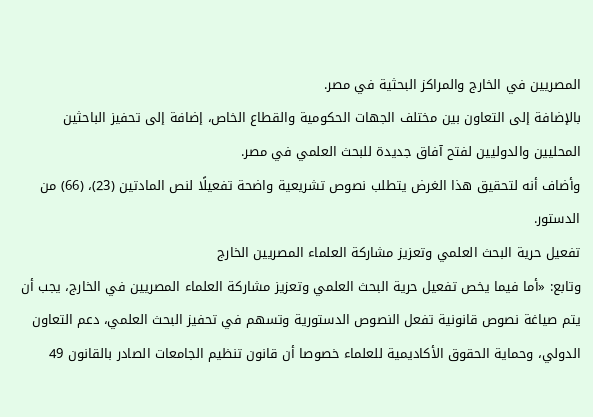المصريين في الخارج والمراكز البحثية في مصر.
بالإضافة إلى التعاون بين مختلف الجهات الحكومية والقطاع الخاص، إضافة إلى تحفيز الباحثين المحليين والدوليين لفتح آفاق جديدة للبحث العلمي في مصر.
وأضاف أنه لتحقيق هذا الغرض يتطلب نصوص تشريعية واضحة تفعيلًا لنص المادتين (23)، (66) من الدستور.
تفعيل حرية البحث العلمي وتعزيز مشاركة العلماء المصريين الخارج
وتابع: «أما فيما يخص تفعيل حرية البحث العلمي وتعزيز مشاركة العلماء المصريين في الخارج، يجب أن يتم صياغة نصوص قانونية تفعل النصوص الدستورية وتسهم في تحفيز البحث العلمي، دعم التعاون الدولي، وحماية الحقوق الأكاديمية للعلماء خصوصا أن قانون تنظيم الجامعات الصادر بالقانون 49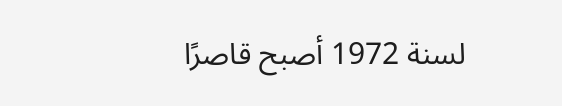لسنة 1972 أصبح قاصرًا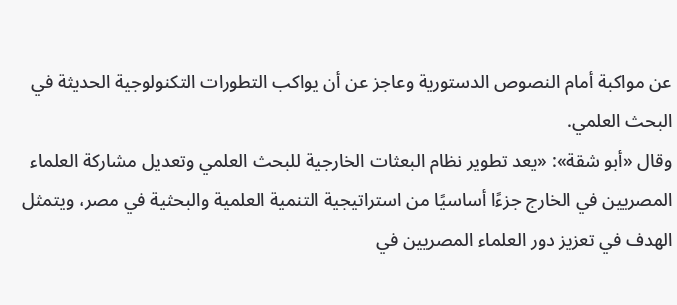عن مواكبة أمام النصوص الدستورية وعاجز عن أن يواكب التطورات التكنولوجية الحديثة في البحث العلمي.
وقال «أبو شقة»: «يعد تطوير نظام البعثات الخارجية للبحث العلمي وتعديل مشاركة العلماء المصريين في الخارج جزءًا أساسيًا من استراتيجية التنمية العلمية والبحثية في مصر، ويتمثل الهدف في تعزيز دور العلماء المصريين في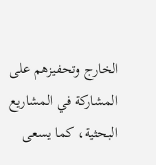الخارج وتحفيزهم على المشاركة في المشاريع البحثية، كما يسعى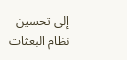إلى تحسين نظام البعثات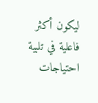ليكون أكثر فاعلية في تلبية احتياجات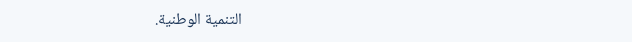التنمية الوطنية.